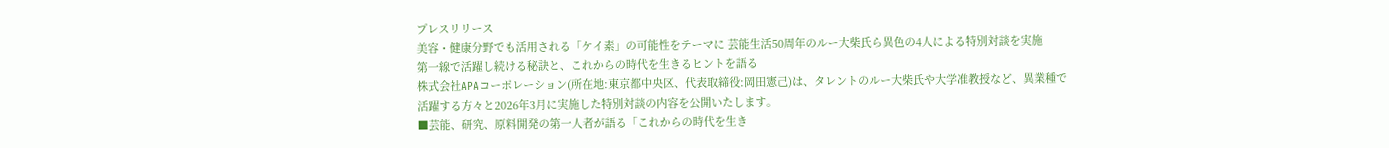プレスリリース
美容・健康分野でも活用される「ケイ素」の可能性をテーマに 芸能生活50周年のルー大柴氏ら異色の4人による特別対談を実施
第一線で活躍し続ける秘訣と、これからの時代を生きるヒントを語る
株式会社APAコーポレーション(所在地:東京都中央区、代表取締役:岡田憲己)は、タレントのルー大柴氏や大学准教授など、異業種で活躍する方々と2026年3月に実施した特別対談の内容を公開いたします。
■芸能、研究、原料開発の第一人者が語る「これからの時代を生き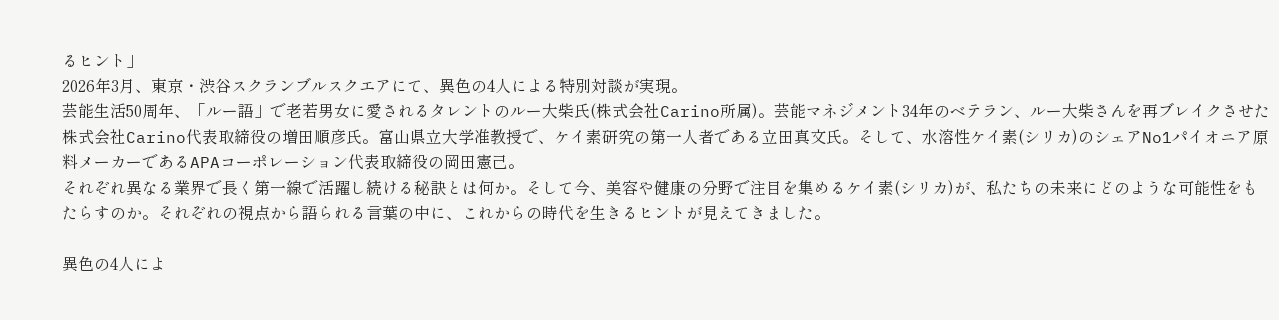るヒント」
2026年3月、東京・渋谷スクランブルスクエアにて、異色の4人による特別対談が実現。
芸能生活50周年、「ルー語」で老若男女に愛されるタレントのルー大柴氏(株式会社Carino所属)。芸能マネジメント34年のベテラン、ルー大柴さんを再ブレイクさせた株式会社Carino代表取締役の増田順彦氏。富山県立大学准教授で、ケイ素研究の第一人者である立田真文氏。そして、水溶性ケイ素(シリカ)のシェアNo1パイオニア原料メーカーであるAPAコーポレーション代表取締役の岡田憲己。
それぞれ異なる業界で長く第一線で活躍し続ける秘訣とは何か。そして今、美容や健康の分野で注目を集めるケイ素(シリカ)が、私たちの未来にどのような可能性をもたらすのか。それぞれの視点から語られる言葉の中に、これからの時代を生きるヒントが見えてきました。

異色の4人によ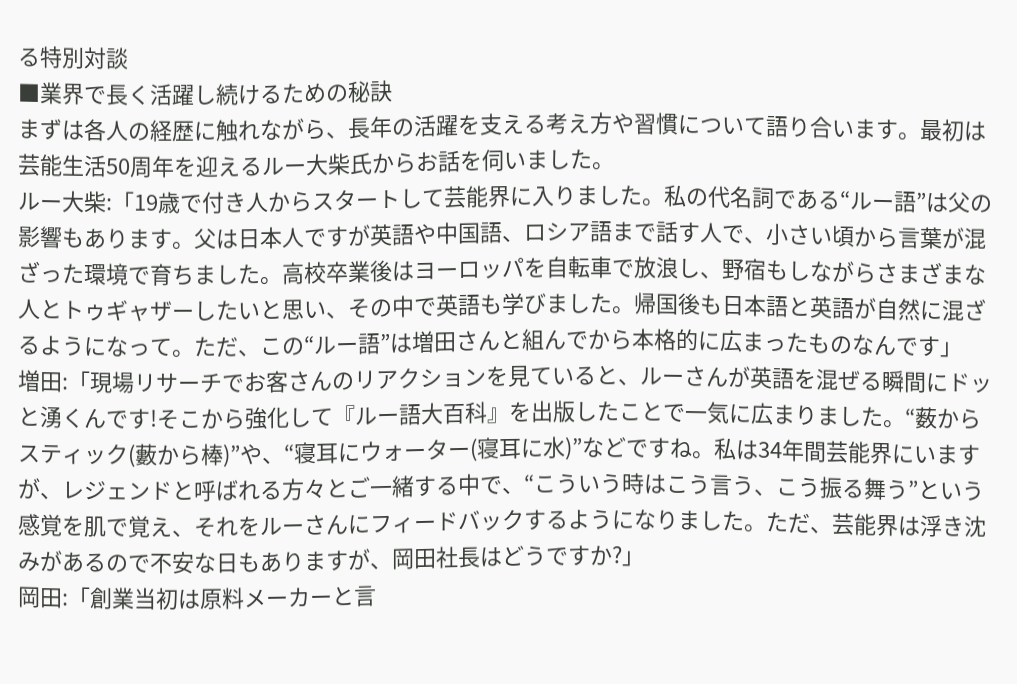る特別対談
■業界で長く活躍し続けるための秘訣
まずは各人の経歴に触れながら、長年の活躍を支える考え方や習慣について語り合います。最初は芸能生活50周年を迎えるルー大柴氏からお話を伺いました。
ルー大柴:「19歳で付き人からスタートして芸能界に入りました。私の代名詞である“ルー語”は父の影響もあります。父は日本人ですが英語や中国語、ロシア語まで話す人で、小さい頃から言葉が混ざった環境で育ちました。高校卒業後はヨーロッパを自転車で放浪し、野宿もしながらさまざまな人とトゥギャザーしたいと思い、その中で英語も学びました。帰国後も日本語と英語が自然に混ざるようになって。ただ、この“ルー語”は増田さんと組んでから本格的に広まったものなんです」
増田:「現場リサーチでお客さんのリアクションを見ていると、ルーさんが英語を混ぜる瞬間にドッと湧くんです!そこから強化して『ルー語大百科』を出版したことで一気に広まりました。“薮からスティック(藪から棒)”や、“寝耳にウォーター(寝耳に水)”などですね。私は34年間芸能界にいますが、レジェンドと呼ばれる方々とご一緒する中で、“こういう時はこう言う、こう振る舞う”という感覚を肌で覚え、それをルーさんにフィードバックするようになりました。ただ、芸能界は浮き沈みがあるので不安な日もありますが、岡田社長はどうですか?」
岡田:「創業当初は原料メーカーと言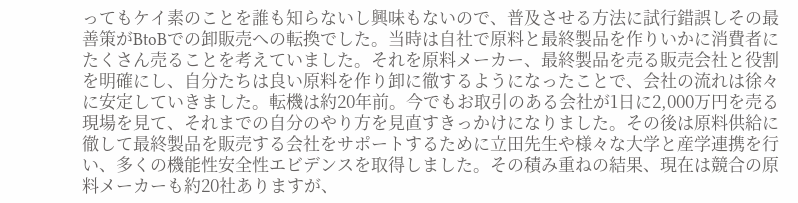ってもケイ素のことを誰も知らないし興味もないので、普及させる方法に試行錯誤しその最善策がBtoBでの卸販売への転換でした。当時は自社で原料と最終製品を作りいかに消費者にたくさん売ることを考えていました。それを原料メーカー、最終製品を売る販売会社と役割を明確にし、自分たちは良い原料を作り卸に徹するようになったことで、会社の流れは徐々に安定していきました。転機は約20年前。今でもお取引のある会社が1日に2,000万円を売る現場を見て、それまでの自分のやり方を見直すきっかけになりました。その後は原料供給に徹して最終製品を販売する会社をサポートするために立田先生や様々な大学と産学連携を行い、多くの機能性安全性エビデンスを取得しました。その積み重ねの結果、現在は競合の原料メーカーも約20社ありますが、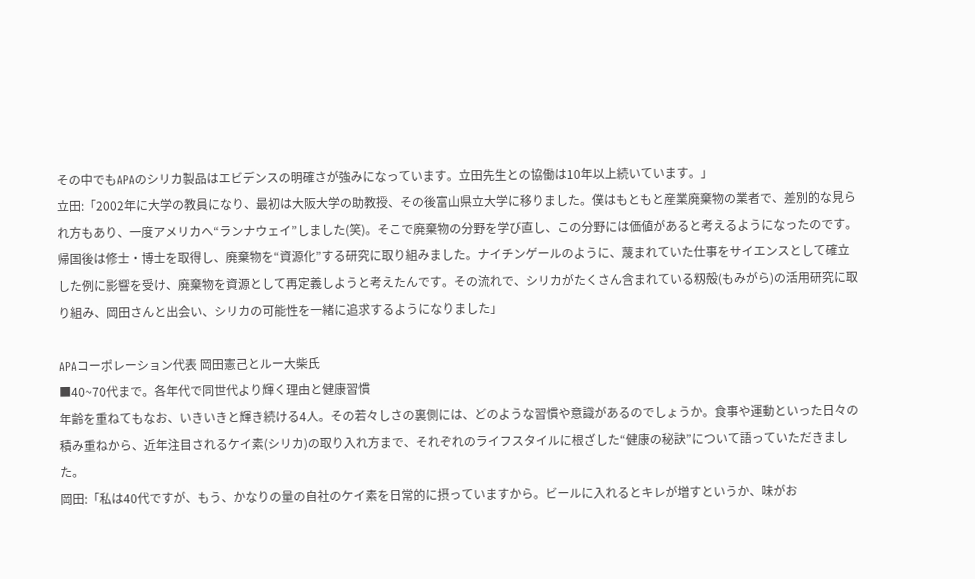その中でもAPAのシリカ製品はエビデンスの明確さが強みになっています。立田先生との協働は10年以上続いています。」
立田:「2002年に大学の教員になり、最初は大阪大学の助教授、その後富山県立大学に移りました。僕はもともと産業廃棄物の業者で、差別的な見られ方もあり、一度アメリカへ“ランナウェイ”しました(笑)。そこで廃棄物の分野を学び直し、この分野には価値があると考えるようになったのです。帰国後は修士・博士を取得し、廃棄物を“資源化”する研究に取り組みました。ナイチンゲールのように、蔑まれていた仕事をサイエンスとして確立した例に影響を受け、廃棄物を資源として再定義しようと考えたんです。その流れで、シリカがたくさん含まれている籾殻(もみがら)の活用研究に取り組み、岡田さんと出会い、シリカの可能性を一緒に追求するようになりました」

APAコーポレーション代表 岡田憲己とルー大柴氏
■40~70代まで。各年代で同世代より輝く理由と健康習慣
年齢を重ねてもなお、いきいきと輝き続ける4人。その若々しさの裏側には、どのような習慣や意識があるのでしょうか。食事や運動といった日々の積み重ねから、近年注目されるケイ素(シリカ)の取り入れ方まで、それぞれのライフスタイルに根ざした“健康の秘訣”について語っていただきました。
岡田:「私は40代ですが、もう、かなりの量の自社のケイ素を日常的に摂っていますから。ビールに入れるとキレが増すというか、味がお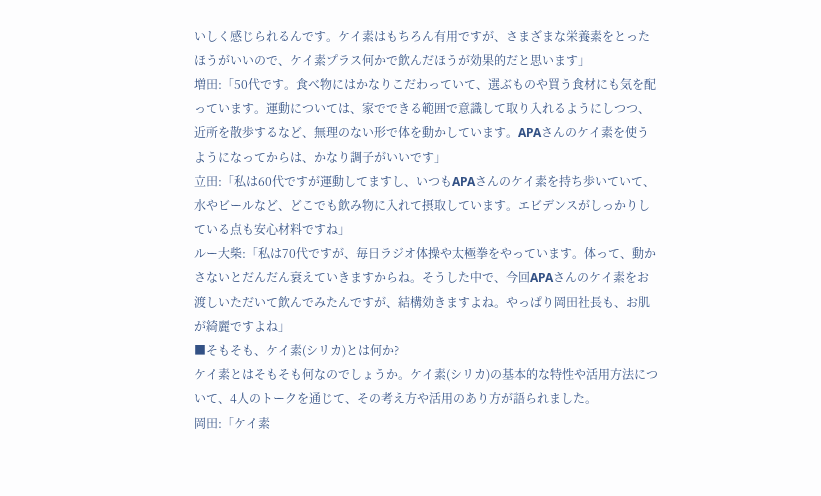いしく感じられるんです。ケイ素はもちろん有用ですが、さまざまな栄養素をとったほうがいいので、ケイ素プラス何かで飲んだほうが効果的だと思います」
増田:「50代です。食べ物にはかなりこだわっていて、選ぶものや買う食材にも気を配っています。運動については、家でできる範囲で意識して取り入れるようにしつつ、近所を散歩するなど、無理のない形で体を動かしています。APAさんのケイ素を使うようになってからは、かなり調子がいいです」
立田:「私は60代ですが運動してますし、いつもAPAさんのケイ素を持ち歩いていて、水やビールなど、どこでも飲み物に入れて摂取しています。エビデンスがしっかりしている点も安心材料ですね」
ルー大柴:「私は70代ですが、毎日ラジオ体操や太極拳をやっています。体って、動かさないとだんだん衰えていきますからね。そうした中で、今回APAさんのケイ素をお渡しいただいて飲んでみたんですが、結構効きますよね。やっぱり岡田社長も、お肌が綺麗ですよね」
■そもそも、ケイ素(シリカ)とは何か?
ケイ素とはそもそも何なのでしょうか。ケイ素(シリカ)の基本的な特性や活用方法について、4人のトークを通じて、その考え方や活用のあり方が語られました。
岡田:「ケイ素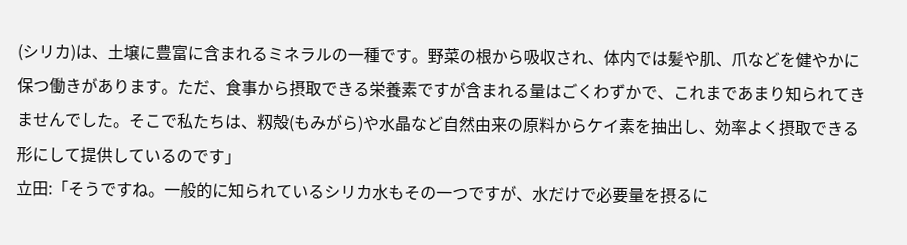(シリカ)は、土壌に豊富に含まれるミネラルの一種です。野菜の根から吸収され、体内では髪や肌、爪などを健やかに保つ働きがあります。ただ、食事から摂取できる栄養素ですが含まれる量はごくわずかで、これまであまり知られてきませんでした。そこで私たちは、籾殻(もみがら)や水晶など自然由来の原料からケイ素を抽出し、効率よく摂取できる形にして提供しているのです」
立田:「そうですね。一般的に知られているシリカ水もその一つですが、水だけで必要量を摂るに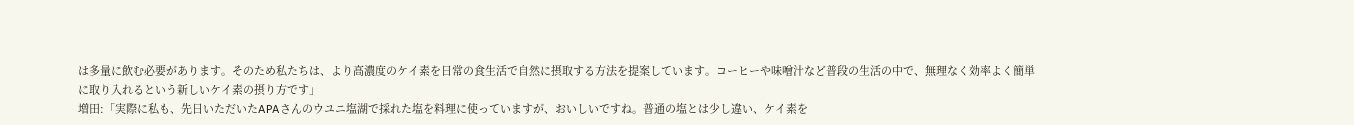は多量に飲む必要があります。そのため私たちは、より高濃度のケイ素を日常の食生活で自然に摂取する方法を提案しています。コーヒーや味噌汁など普段の生活の中で、無理なく効率よく簡単に取り入れるという新しいケイ素の摂り方です」
増田:「実際に私も、先日いただいたAPAさんのウユニ塩湖で採れた塩を料理に使っていますが、おいしいですね。普通の塩とは少し違い、ケイ素を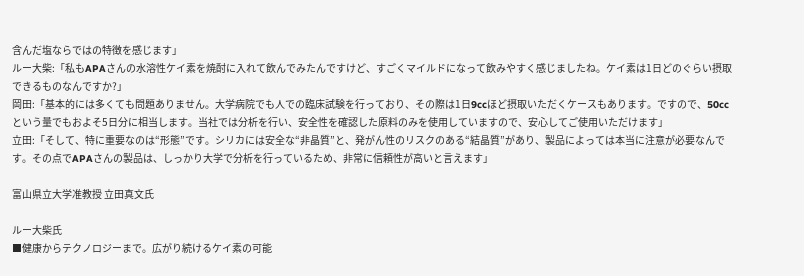含んだ塩ならではの特徴を感じます」
ルー大柴:「私もAPAさんの水溶性ケイ素を焼酎に入れて飲んでみたんですけど、すごくマイルドになって飲みやすく感じましたね。ケイ素は1日どのぐらい摂取できるものなんですか?」
岡田:「基本的には多くても問題ありません。大学病院でも人での臨床試験を行っており、その際は1日9ccほど摂取いただくケースもあります。ですので、50ccという量でもおよそ5日分に相当します。当社では分析を行い、安全性を確認した原料のみを使用していますので、安心してご使用いただけます」
立田:「そして、特に重要なのは“形態”です。シリカには安全な“非晶質”と、発がん性のリスクのある“結晶質”があり、製品によっては本当に注意が必要なんです。その点でAPAさんの製品は、しっかり大学で分析を行っているため、非常に信頼性が高いと言えます」

富山県立大学准教授 立田真文氏

ルー大柴氏
■健康からテクノロジーまで。広がり続けるケイ素の可能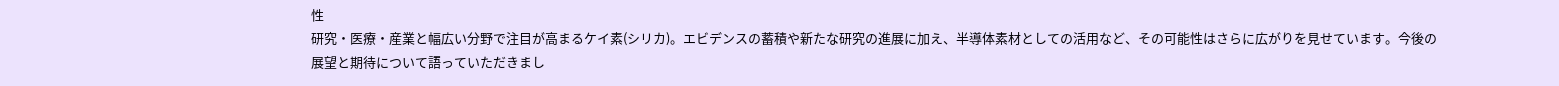性
研究・医療・産業と幅広い分野で注目が高まるケイ素(シリカ)。エビデンスの蓄積や新たな研究の進展に加え、半導体素材としての活用など、その可能性はさらに広がりを見せています。今後の展望と期待について語っていただきまし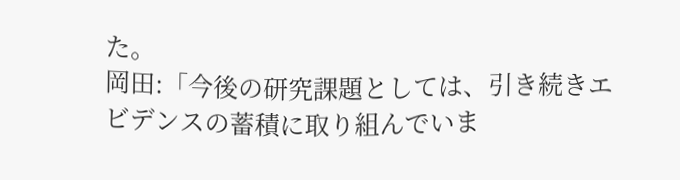た。
岡田:「今後の研究課題としては、引き続きエビデンスの蓄積に取り組んでいま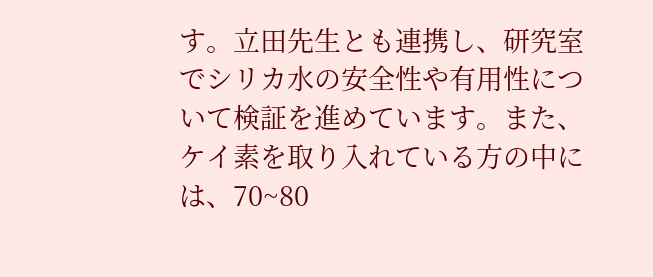す。立田先生とも連携し、研究室でシリカ水の安全性や有用性について検証を進めています。また、ケイ素を取り入れている方の中には、70~80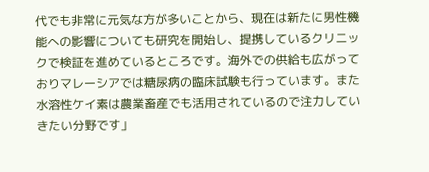代でも非常に元気な方が多いことから、現在は新たに男性機能への影響についても研究を開始し、提携しているクリニックで検証を進めているところです。海外での供給も広がっておりマレーシアでは糖尿病の臨床試験も行っています。また水溶性ケイ素は農業畜産でも活用されているので注力していきたい分野です」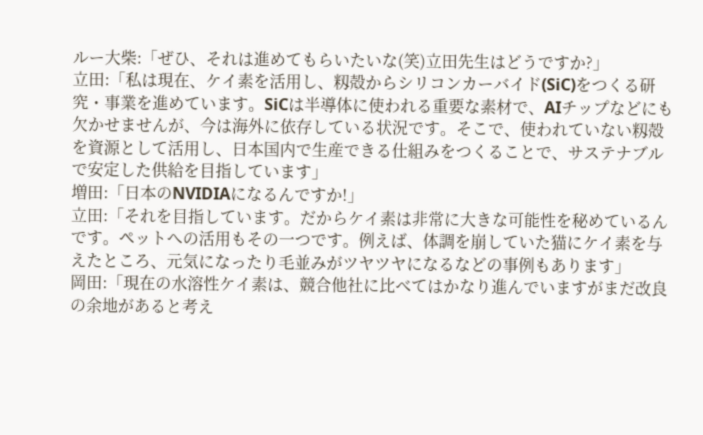ルー大柴:「ぜひ、それは進めてもらいたいな(笑)立田先生はどうですか?」
立田:「私は現在、ケイ素を活用し、籾殻からシリコンカーバイド(SiC)をつくる研究・事業を進めています。SiCは半導体に使われる重要な素材で、AIチップなどにも欠かせませんが、今は海外に依存している状況です。そこで、使われていない籾殻を資源として活用し、日本国内で生産できる仕組みをつくることで、サステナブルで安定した供給を目指しています」
増田:「日本のNVIDIAになるんですか!」
立田:「それを目指しています。だからケイ素は非常に大きな可能性を秘めているんです。ペットへの活用もその一つです。例えば、体調を崩していた猫にケイ素を与えたところ、元気になったり毛並みがツヤツヤになるなどの事例もあります」
岡田:「現在の水溶性ケイ素は、競合他社に比べてはかなり進んでいますがまだ改良の余地があると考え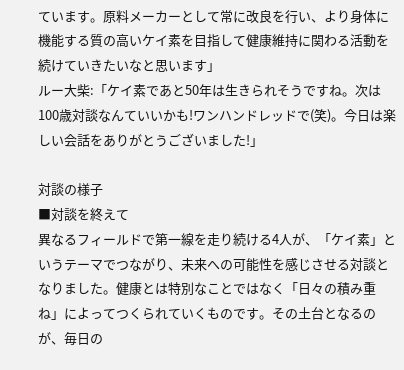ています。原料メーカーとして常に改良を行い、より身体に機能する質の高いケイ素を目指して健康維持に関わる活動を続けていきたいなと思います」
ルー大柴:「ケイ素であと50年は生きられそうですね。次は100歳対談なんていいかも!ワンハンドレッドで(笑)。今日は楽しい会話をありがとうございました!」

対談の様子
■対談を終えて
異なるフィールドで第一線を走り続ける4人が、「ケイ素」というテーマでつながり、未来への可能性を感じさせる対談となりました。健康とは特別なことではなく「日々の積み重ね」によってつくられていくものです。その土台となるのが、毎日の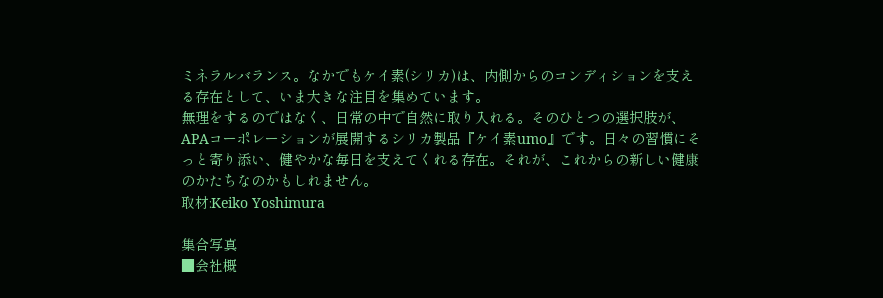ミネラルバランス。なかでもケイ素(シリカ)は、内側からのコンディションを支える存在として、いま大きな注目を集めています。
無理をするのではなく、日常の中で自然に取り入れる。そのひとつの選択肢が、APAコーポレーションが展開するシリカ製品『ケイ素umo』です。日々の習慣にそっと寄り添い、健やかな毎日を支えてくれる存在。それが、これからの新しい健康のかたちなのかもしれません。
取材:Keiko Yoshimura

集合写真
■会社概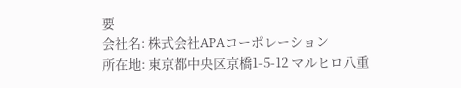要
会社名: 株式会社APAコーポレーション
所在地: 東京都中央区京橋1-5-12 マルヒロ八重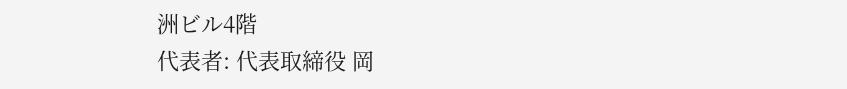洲ビル4階
代表者: 代表取締役 岡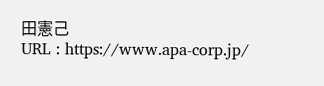田憲己
URL : https://www.apa-corp.jp/